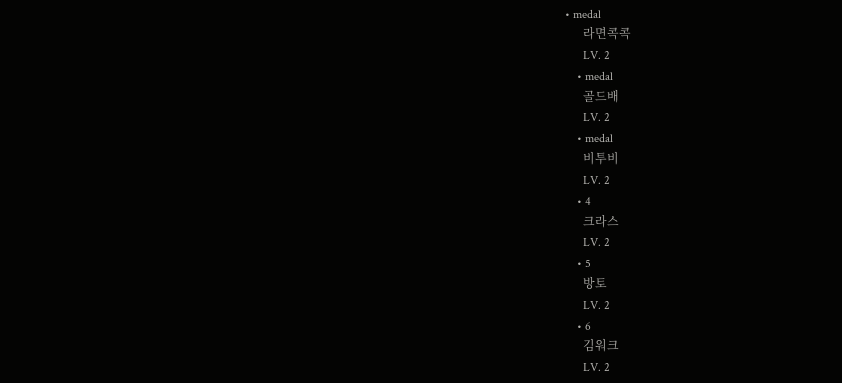• medal
      라면콕콕
      LV. 2
    • medal
      골드배
      LV. 2
    • medal
      비투비
      LV. 2
    • 4
      크라스
      LV. 2
    • 5
      방토
      LV. 2
    • 6
      김워크
      LV. 2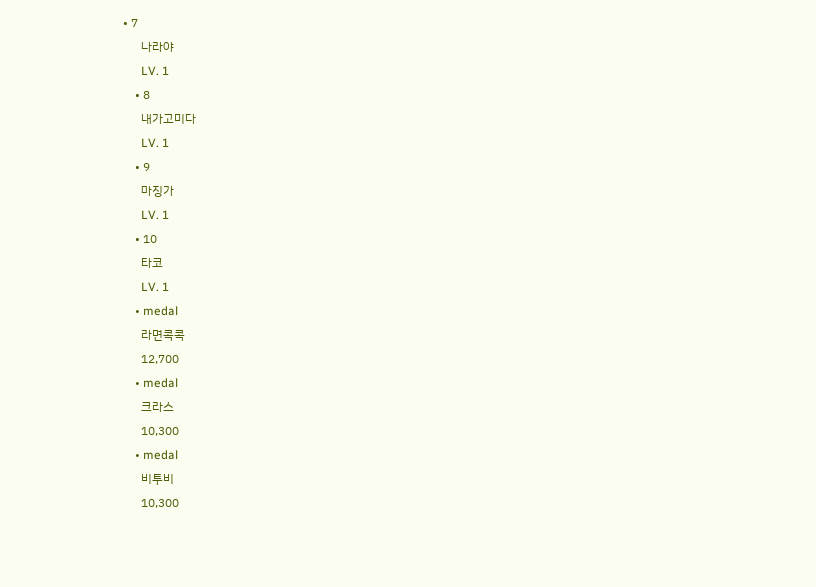• 7
      나라야
      LV. 1
    • 8
      내가고미다
      LV. 1
    • 9
      마징가
      LV. 1
    • 10
      타코
      LV. 1
    • medal
      라면콕콕
      12,700
    • medal
      크라스
      10,300
    • medal
      비투비
      10,300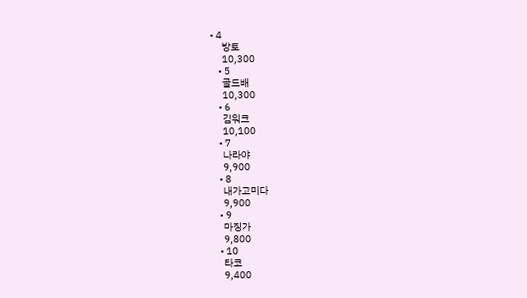• 4
      방토
      10,300
    • 5
      골드배
      10,300
    • 6
      김워크
      10,100
    • 7
      나라야
      9,900
    • 8
      내가고미다
      9,900
    • 9
      마징가
      9,800
    • 10
      타코
      9,400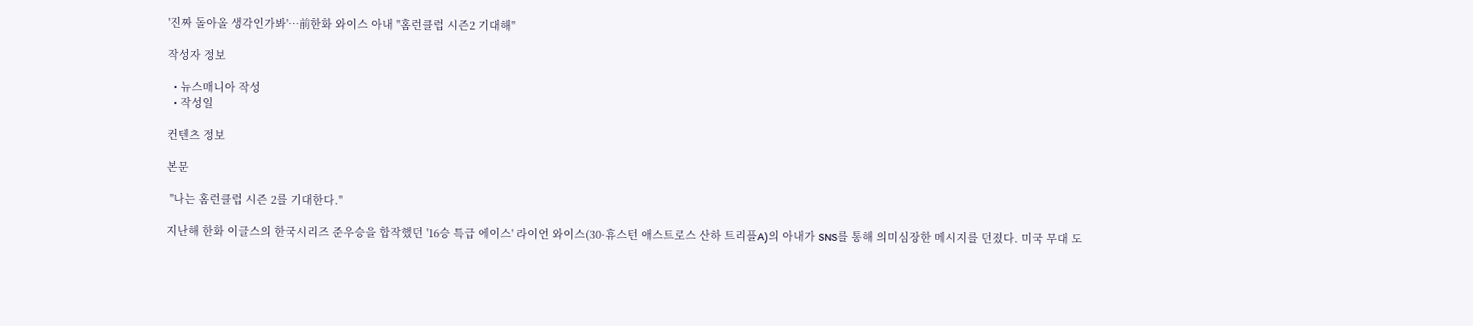'진짜 돌아올 생각인가봐'…前한화 와이스 아내 "홈런클럽 시즌2 기대해"

작성자 정보

  • 뉴스매니아 작성
  • 작성일

컨텐츠 정보

본문

 "나는 홈런클럽 시즌 2를 기대한다."

지난해 한화 이글스의 한국시리즈 준우승을 합작했던 '16승 특급 에이스' 라이언 와이스(30·휴스턴 애스트로스 산하 트리플A)의 아내가 SNS를 통해 의미심장한 메시지를 던졌다. 미국 무대 도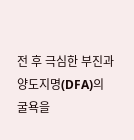전 후 극심한 부진과 양도지명(DFA)의 굴욕을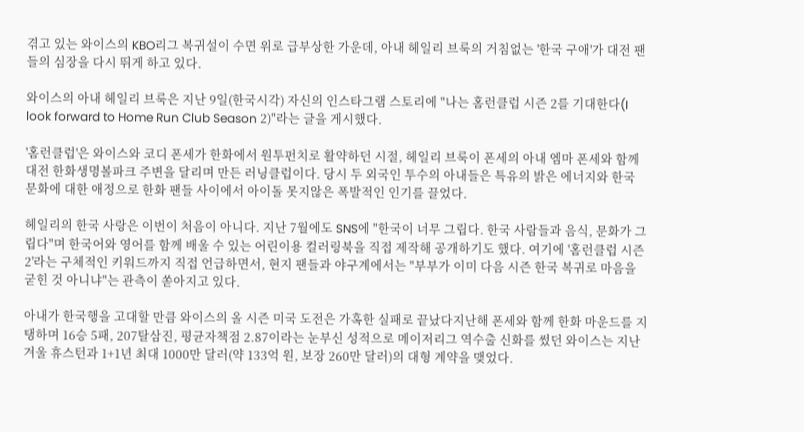겪고 있는 와이스의 KBO리그 복귀설이 수면 위로 급부상한 가운데, 아내 헤일리 브룩의 거침없는 '한국 구애'가 대전 팬들의 심장을 다시 뛰게 하고 있다.

와이스의 아내 헤일리 브룩은 지난 9일(한국시각) 자신의 인스타그램 스토리에 "나는 홈런클럽 시즌 2를 기대한다(I look forward to Home Run Club Season 2)"라는 글을 게시했다.

'홈런클럽'은 와이스와 코디 폰세가 한화에서 원투펀치로 활약하던 시절, 헤일리 브룩이 폰세의 아내 엠마 폰세와 함께 대전 한화생명볼파크 주변을 달리며 만든 러닝클럽이다. 당시 두 외국인 투수의 아내들은 특유의 밝은 에너지와 한국 문화에 대한 애정으로 한화 팬들 사이에서 아이돌 못지않은 폭발적인 인기를 끌었다.

헤일리의 한국 사랑은 이번이 처음이 아니다. 지난 7월에도 SNS에 "한국이 너무 그립다. 한국 사람들과 음식, 문화가 그립다"며 한국어와 영어를 함께 배울 수 있는 어린이용 컬러링북을 직접 제작해 공개하기도 했다. 여기에 '홈런클럽 시즌 2'라는 구체적인 키워드까지 직접 언급하면서, 현지 팬들과 야구계에서는 "부부가 이미 다음 시즌 한국 복귀로 마음을 굳힌 것 아니냐"는 관측이 쏟아지고 있다.

아내가 한국행을 고대할 만큼 와이스의 올 시즌 미국 도전은 가혹한 실패로 끝났다지난해 폰세와 함께 한화 마운드를 지탱하며 16승 5패, 207탈삼진, 평균자책점 2.87이라는 눈부신 성적으로 메이저리그 역수출 신화를 썼던 와이스는 지난겨울 휴스턴과 1+1년 최대 1000만 달러(약 133억 원, 보장 260만 달러)의 대형 계약을 맺었다.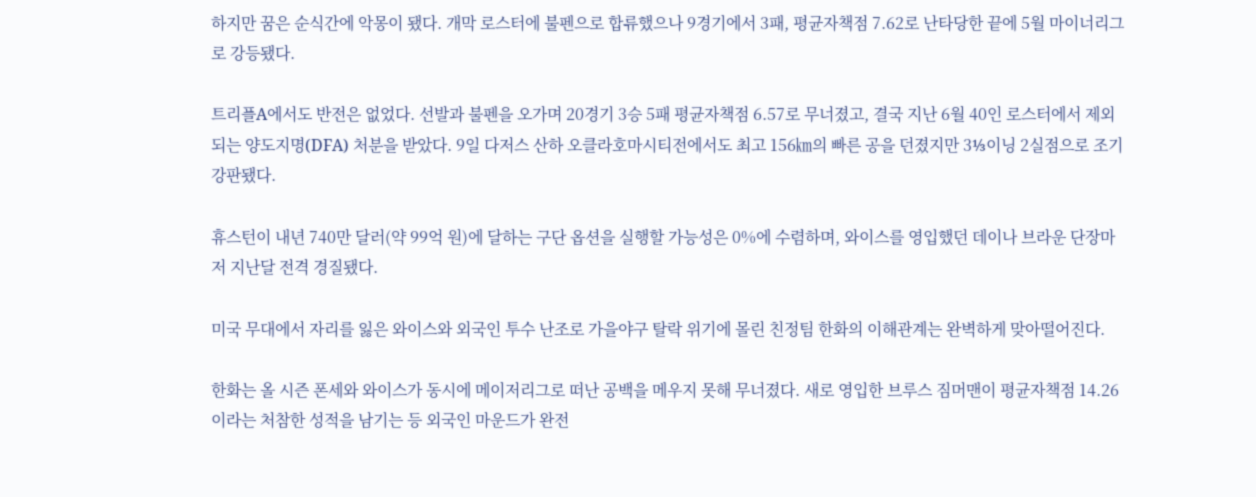하지만 꿈은 순식간에 악몽이 됐다. 개막 로스터에 불펜으로 합류했으나 9경기에서 3패, 평균자책점 7.62로 난타당한 끝에 5월 마이너리그로 강등됐다.

트리플A에서도 반전은 없었다. 선발과 불펜을 오가며 20경기 3승 5패 평균자책점 6.57로 무너졌고, 결국 지난 6월 40인 로스터에서 제외되는 양도지명(DFA) 처분을 받았다. 9일 다저스 산하 오클라호마시티전에서도 최고 156㎞의 빠른 공을 던졌지만 3⅓이닝 2실점으로 조기 강판됐다.

휴스턴이 내년 740만 달러(약 99억 원)에 달하는 구단 옵션을 실행할 가능성은 0%에 수렴하며, 와이스를 영입했던 데이나 브라운 단장마저 지난달 전격 경질됐다.

미국 무대에서 자리를 잃은 와이스와 외국인 투수 난조로 가을야구 탈락 위기에 몰린 친정팀 한화의 이해관계는 완벽하게 맞아떨어진다.

한화는 올 시즌 폰세와 와이스가 동시에 메이저리그로 떠난 공백을 메우지 못해 무너졌다. 새로 영입한 브루스 짐머맨이 평균자책점 14.26이라는 처참한 성적을 남기는 등 외국인 마운드가 완전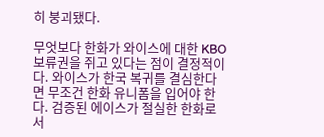히 붕괴됐다.

무엇보다 한화가 와이스에 대한 KBO 보류권을 쥐고 있다는 점이 결정적이다. 와이스가 한국 복귀를 결심한다면 무조건 한화 유니폼을 입어야 한다. 검증된 에이스가 절실한 한화로서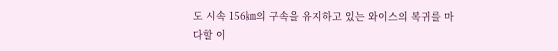도 시속 156㎞의 구속을 유지하고 있는 와이스의 복귀를 마다할 이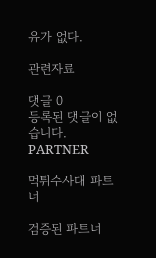유가 없다.

관련자료

댓글 0
등록된 댓글이 없습니다.
PARTNER

먹튀수사대 파트너

검증된 파트너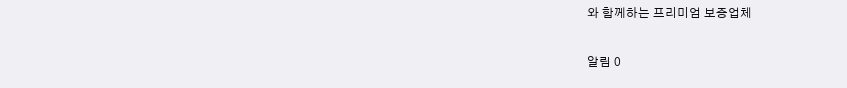와 함께하는 프리미엄 보증업체

알림 0